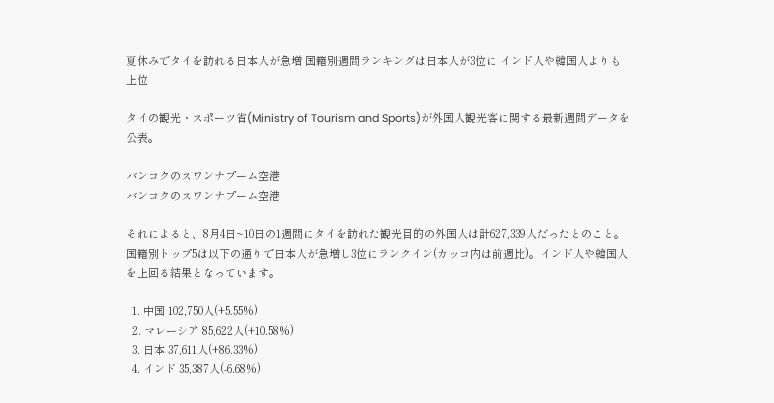夏休みでタイを訪れる日本人が急増 国籍別週間ランキングは日本人が3位に インド人や韓国人よりも上位

タイの観光・スポーツ省(Ministry of Tourism and Sports)が外国人観光客に関する最新週間データを公表。

バンコクのスワンナプーム空港
バンコクのスワンナプーム空港

それによると、8月4日~10日の1週間にタイを訪れた観光目的の外国人は計627,339人だったとのこと。国籍別トップ5は以下の通りで日本人が急増し3位にランクイン(カッコ内は前週比)。インド人や韓国人を上回る結果となっています。

  1. 中国 102,750人(+5.55%)
  2. マレーシア 85,622人(+10.58%)
  3. 日本 37,611人(+86.33%)
  4. インド 35,387人(-6.68%)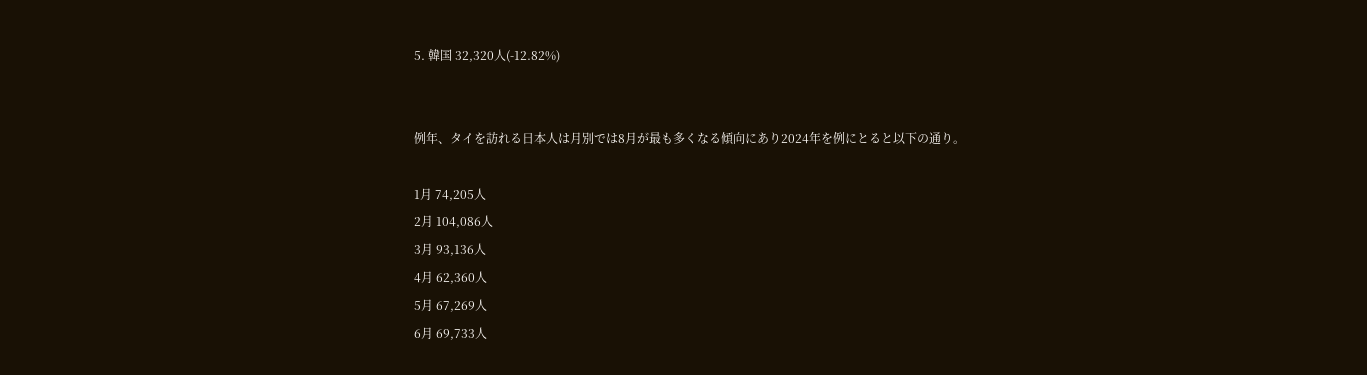5. 韓国 32,320人(-12.82%)


例年、タイを訪れる日本人は月別では8月が最も多くなる傾向にあり2024年を例にとると以下の通り。

1月 74,205人
2月 104,086人
3月 93,136人
4月 62,360人
5月 67,269人
6月 69,733人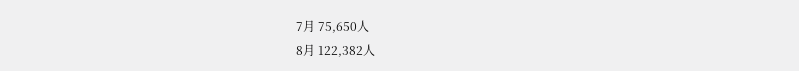7月 75,650人
8月 122,382人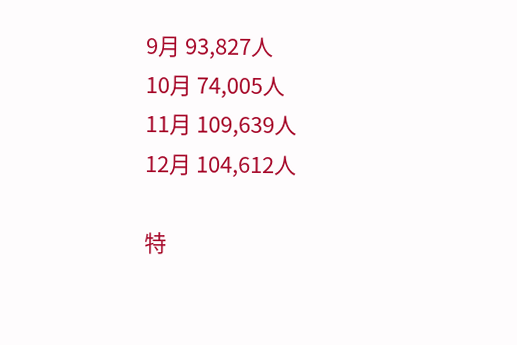9月 93,827人
10月 74,005人
11月 109,639人
12月 104,612人

特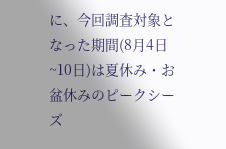に、今回調査対象となった期間(8月4日~10日)は夏休み・お盆休みのピークシーズ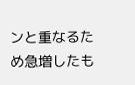ンと重なるため急増したも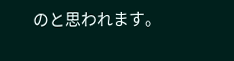のと思われます。